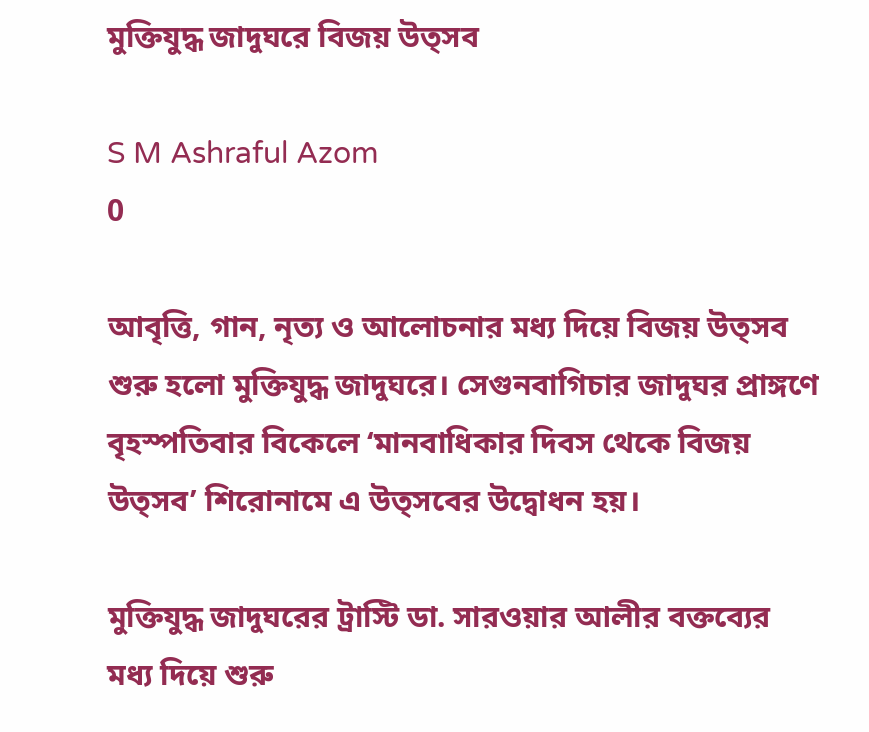মুক্তিযুদ্ধ জাদুঘরে বিজয় উত্সব

S M Ashraful Azom
0

আবৃত্তি, গান, নৃত্য ও আলোচনার মধ্য দিয়ে বিজয় উত্সব শুরু হলো মুক্তিযুদ্ধ জাদুঘরে। সেগুনবাগিচার জাদুঘর প্রাঙ্গণে বৃহস্পতিবার বিকেলে ‘মানবাধিকার দিবস থেকে বিজয় উত্সব’ শিরোনামে এ উত্সবের উদ্বোধন হয়।

মুক্তিযুদ্ধ জাদুঘরের ট্রাস্টি ডা. সারওয়ার আলীর বক্তব্যের মধ্য দিয়ে শুরু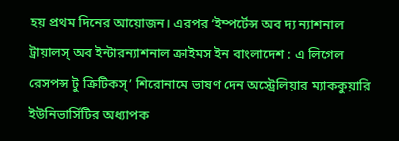হয় প্রথম দিনের আয়োজন। এরপর ‘ইম্পর্টেন্স অব দ্য ন্যাশনাল ট্রায়ালস্ অব ইন্টারন্যাশনাল ক্রাইমস ইন বাংলাদেশ : এ লিগেল রেসপন্স টু ক্রিটিকস্’ শিরোনামে ভাষণ দেন অস্ট্রেলিয়ার ম্যাককুয়ারি ইউনিভার্সিটির অধ্যাপক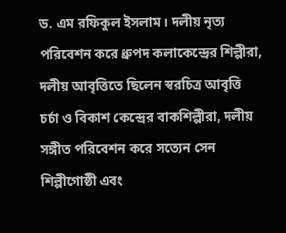ড. এম রফিকুল ইসলাম। দলীয় নৃত্য পরিবেশন করে ধ্রুপদ কলাকেন্দ্রের শিল্পীরা, দলীয় আবৃত্তিতে ছিলেন স্বরচিত্র আবৃত্তি চর্চা ও বিকাশ কেন্দ্রের বাকশিল্পীরা, দলীয় সঙ্গীত পরিবেশন করে সত্যেন সেন শিল্পীগোষ্ঠী এবং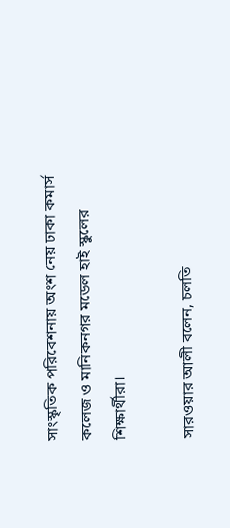সাংস্কৃতিক পরিবেশনায় অংশ নেয় ঢাকা কমার্স কলেজ ও মানিকনগর মডেল হাই স্কুলের শিক্ষার্থীরা।

সারওয়ার আলী বলেন, চলতি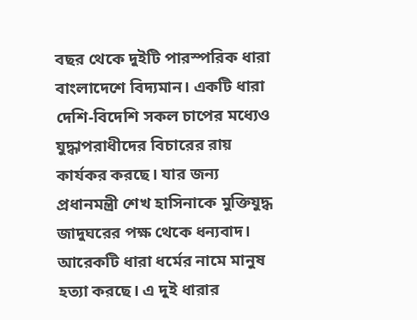বছর থেকে দুইটি পারস্পরিক ধারা বাংলাদেশে বিদ্যমান। একটি ধারা দেশি-বিদেশি সকল চাপের মধ্যেও যুদ্ধাপরাধীদের বিচারের রায় কার্যকর করছে। যার জন্য প্রধানমন্ত্রী শেখ হাসিনাকে মুক্তিযুদ্ধ জাদুঘরের পক্ষ থেকে ধন্যবাদ। আরেকটি ধারা ধর্মের নামে মানুষ হত্যা করছে। এ দুই ধারার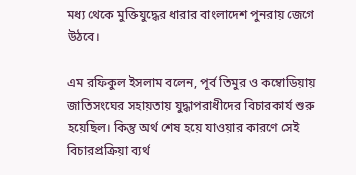মধ্য থেকে মুক্তিযুদ্ধের ধারার বাংলাদেশ পুনরায় জেগে উঠবে।

এম রফিকুল ইসলাম বলেন, পূর্ব তিমুর ও কম্বোডিয়ায় জাতিসংঘের সহায়তায় যুদ্ধাপরাধীদের বিচারকার্য শুরু হয়েছিল। কিন্তু অর্থ শেষ হয়ে যাওয়ার কারণে সেই বিচারপ্রক্রিয়া ব্যর্থ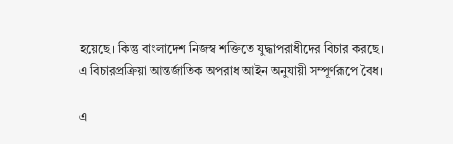হয়েছে। কিন্তু বাংলাদেশ নিজস্ব শক্তিতে যুদ্ধাপরাধীদের বিচার করছে। এ বিচারপ্রক্রিয়া আন্তর্জাতিক অপরাধ আইন অনুযায়ী সম্পূর্ণরূপে বৈধ।

এ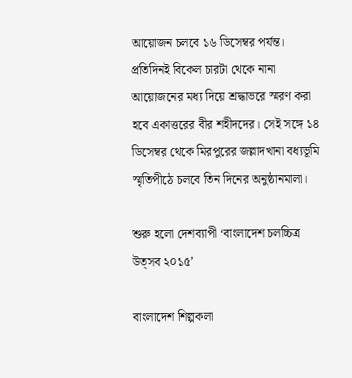আয়োজন চলবে ১৬ ডিসেম্বর পর্যন্ত। প্রতিদিনই বিকেল চারটা থেকে নানা আয়োজনের মধ্য দিয়ে শ্রদ্ধাভরে স্মরণ করা হবে একাত্তরের বীর শহীদদের। সেই সঙ্গে ১৪ ডিসেম্বর থেকে মিরপুরের জল্লাদখানা বধ্যভূমি স্মৃতিপীঠে চলবে তিন দিনের অনুষ্ঠানমালা।

শুরু হলো দেশব্যাপী ‘বাংলাদেশ চলচ্চিত্র উত্সব ২০১৫’

বাংলাদেশ শিল্পকলা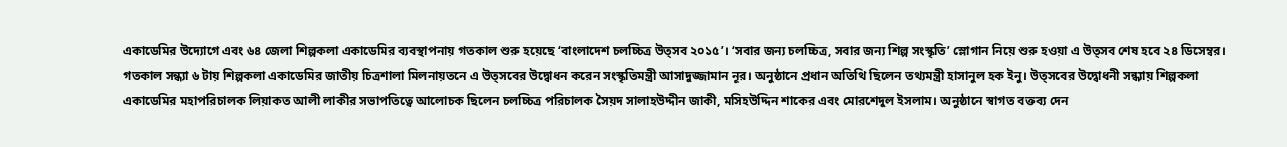একাডেমির উদ্যোগে এবং ৬৪ জেলা শিল্পকলা একাডেমির ব্যবস্থাপনায় গতকাল শুরু হয়েছে ‘বাংলাদেশ চলচ্চিত্র উত্সব ২০১৫’। ‘সবার জন্য চলচ্চিত্র, সবার জন্য শিল্প সংস্কৃতি’ স্লোগান নিয়ে শুরু হওয়া এ উত্সব শেষ হবে ২৪ ডিসেম্বর। গতকাল সন্ধ্যা ৬ টায় শিল্পকলা একাডেমির জাতীয় চিত্রশালা মিলনায়তনে এ উত্সবের উদ্বোধন করেন সংস্কৃতিমন্ত্রী আসাদুজ্জামান নূর। অনুষ্ঠানে প্রধান অতিথি ছিলেন তথ্যমন্ত্রী হাসানুল হক ইনু। উত্সবের উদ্বোধনী সন্ধ্যায় শিল্পকলা একাডেমির মহাপরিচালক লিয়াকত আলী লাকীর সভাপতিত্বে আলোচক ছিলেন চলচ্চিত্র পরিচালক সৈয়দ সালাহউদ্দীন জাকী, মসিহউদ্দিন শাকের এবং মোরশেদুল ইসলাম। অনুষ্ঠানে স্বাগত বক্তব্য দেন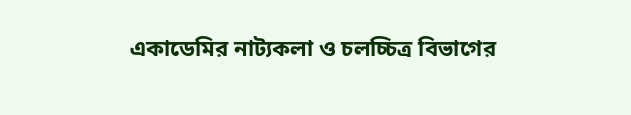একাডেমির নাট্যকলা ও চলচ্চিত্র বিভাগের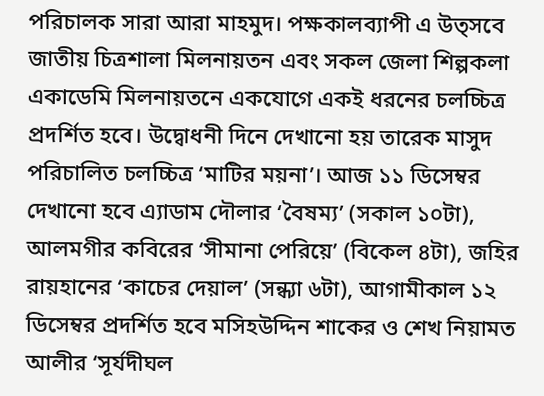পরিচালক সারা আরা মাহমুদ। পক্ষকালব্যাপী এ উত্সবে জাতীয় চিত্রশালা মিলনায়তন এবং সকল জেলা শিল্পকলা একাডেমি মিলনায়তনে একযোগে একই ধরনের চলচ্চিত্র প্রদর্শিত হবে। উদ্বোধনী দিনে দেখানো হয় তারেক মাসুদ পরিচালিত চলচ্চিত্র ‘মাটির ময়না’। আজ ১১ ডিসেম্বর দেখানো হবে এ্যাডাম দৌলার ‘বৈষম্য’ (সকাল ১০টা), আলমগীর কবিরের ‘সীমানা পেরিয়ে’ (বিকেল ৪টা), জহির রায়হানের ‘কাচের দেয়াল’ (সন্ধ্যা ৬টা), আগামীকাল ১২ ডিসেম্বর প্রদর্শিত হবে মসিহউদ্দিন শাকের ও শেখ নিয়ামত আলীর ‘সূর্যদীঘল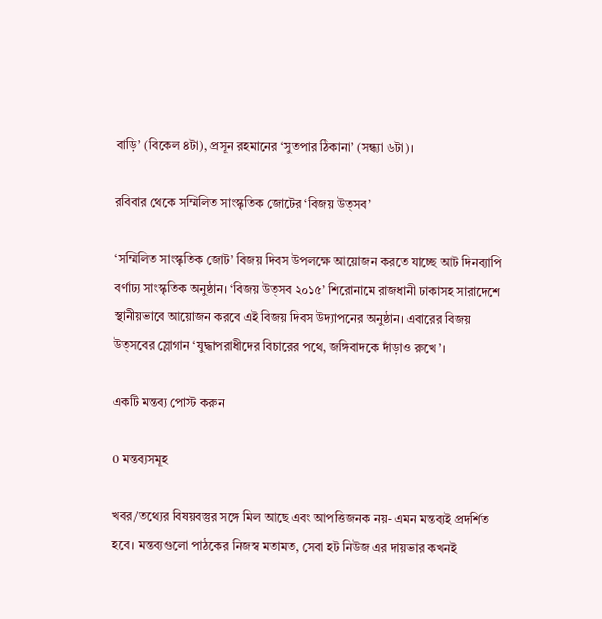বাড়ি’ (বিকেল ৪টা), প্রসূন রহমানের ‘সুতপার ঠিকানা’ (সন্ধ্যা ৬টা)।

রবিবার থেকে সম্মিলিত সাংস্কৃতিক জোটের ‘বিজয় উত্সব’

‘সম্মিলিত সাংস্কৃতিক জোট’ বিজয় দিবস উপলক্ষে আয়োজন করতে যাচ্ছে আট দিনব্যাপি বর্ণাঢ্য সাংস্কৃতিক অনুষ্ঠান। ‘বিজয় উত্সব ২০১৫’ শিরোনামে রাজধানী ঢাকাসহ সারাদেশে স্থানীয়ভাবে আয়োজন করবে এই বিজয় দিবস উদ্যাপনের অনুষ্ঠান। এবারের বিজয় উত্সবের স্লোগান ‘যুদ্ধাপরাধীদের বিচারের পথে, জঙ্গিবাদকে দাঁড়াও রুখে’।

একটি মন্তব্য পোস্ট করুন

0 মন্তব্যসমূহ

খবর/তথ্যের বিষয়বস্তুর সঙ্গে মিল আছে এবং আপত্তিজনক নয়- এমন মন্তব্যই প্রদর্শিত হবে। মন্তব্যগুলো পাঠকের নিজস্ব মতামত, সেবা হট নিউজ এর দায়ভার কখনই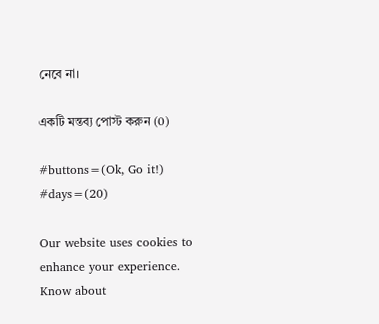নেবে না।

একটি মন্তব্য পোস্ট করুন (0)

#buttons=(Ok, Go it!) #days=(20)

Our website uses cookies to enhance your experience. Know about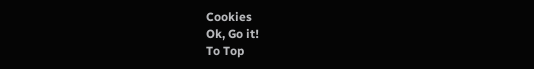Cookies
Ok, Go it!
To Top